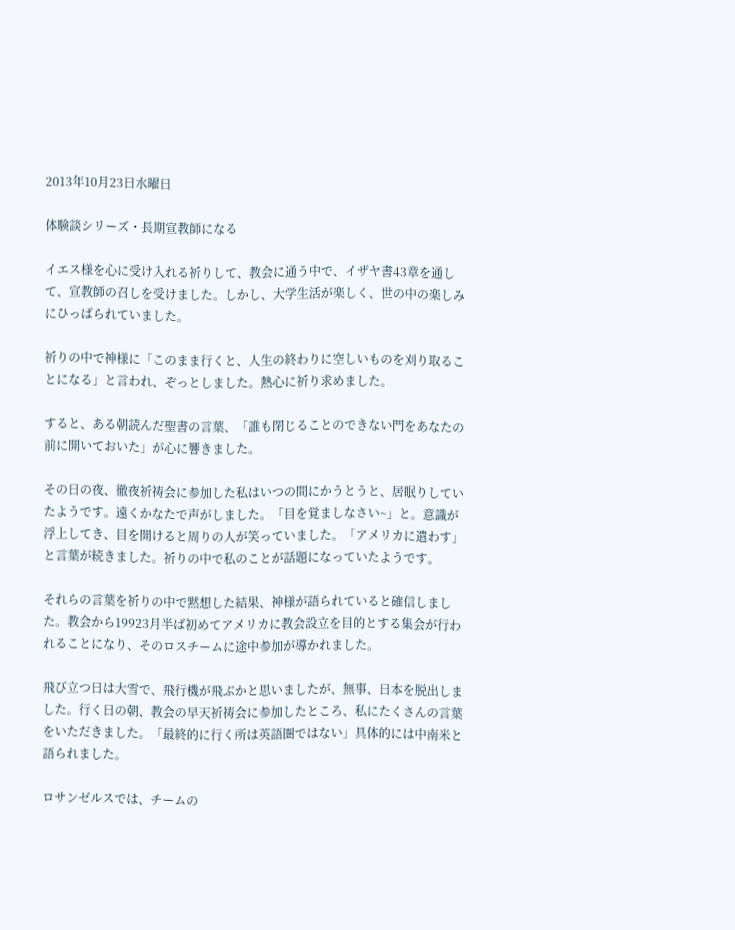2013年10月23日水曜日

体験談シリーズ・長期宣教師になる

イエス様を心に受け入れる祈りして、教会に通う中で、イザヤ書43章を通して、宣教師の召しを受けました。しかし、大学生活が楽しく、世の中の楽しみにひっぱられていました。

祈りの中で神様に「このまま行くと、人生の終わりに空しいものを刈り取ることになる」と言われ、ぞっとしました。熱心に祈り求めました。

すると、ある朝読んだ聖書の言葉、「誰も閉じることのできない門をあなたの前に開いておいた」が心に響きました。

その日の夜、徹夜祈祷会に参加した私はいつの間にかうとうと、居眠りしていたようです。遠くかなたで声がしました。「目を覚ましなさい~」と。意識が浮上してき、目を開けると周りの人が笑っていました。「アメリカに遣わす」と言葉が続きました。祈りの中で私のことが話題になっていたようです。

それらの言葉を祈りの中で黙想した結果、神様が語られていると確信しました。教会から19923月半ば初めてアメリカに教会設立を目的とする集会が行われることになり、そのロスチームに途中参加が導かれました。

飛び立つ日は大雪で、飛行機が飛ぶかと思いましたが、無事、日本を脱出しました。行く日の朝、教会の早天祈祷会に参加したところ、私にたくさんの言葉をいただきました。「最終的に行く所は英語圏ではない」具体的には中南米と語られました。

ロサンゼルスでは、チームの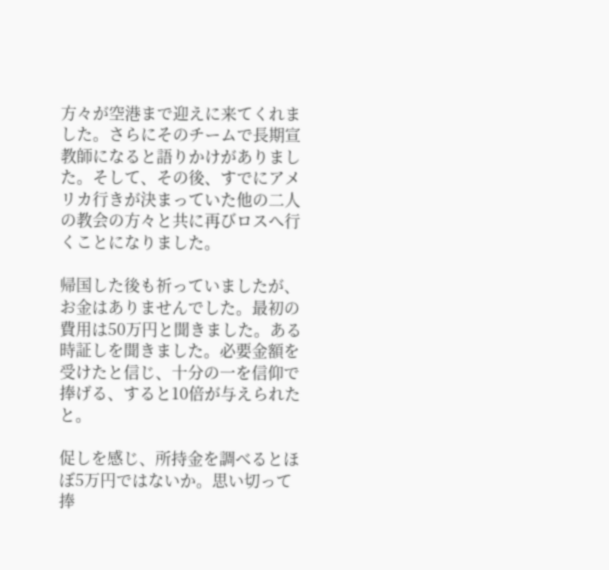方々が空港まで迎えに来てくれました。さらにそのチームで長期宣教師になると語りかけがありました。そして、その後、すでにアメリカ行きが決まっていた他の二人の教会の方々と共に再びロスへ行くことになりました。

帰国した後も祈っていましたが、お金はありませんでした。最初の費用は50万円と聞きました。ある時証しを聞きました。必要金額を受けたと信じ、十分の一を信仰で捧げる、すると10倍が与えられたと。

促しを感じ、所持金を調べるとほぼ5万円ではないか。思い切って捧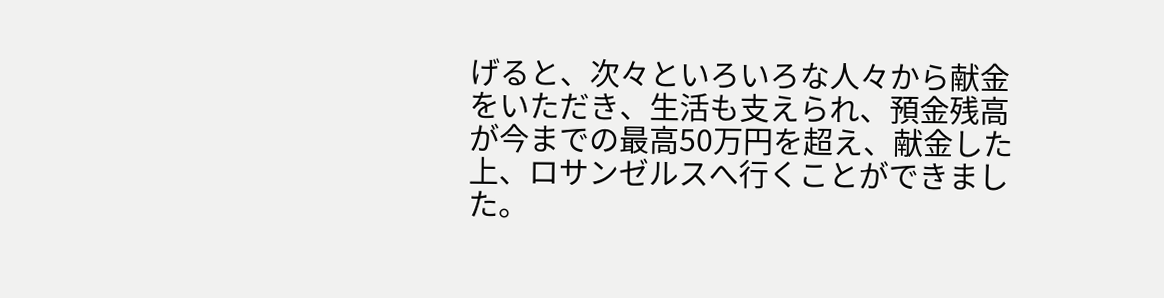げると、次々といろいろな人々から献金をいただき、生活も支えられ、預金残高が今までの最高50万円を超え、献金した上、ロサンゼルスへ行くことができました。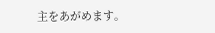主をあがめます。